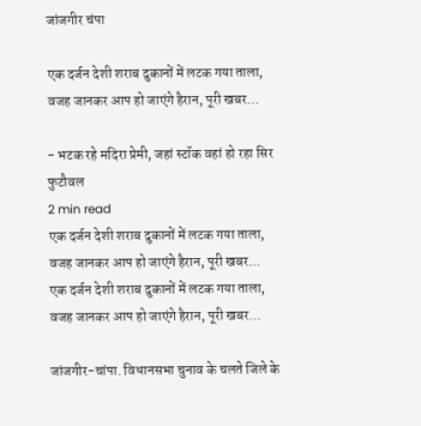जांजगीर चंपा

एक दर्जन देशी शराब दुकानों में लटक गया ताला, वजह जानकर आप हो जाएंगे हैरान, पूरी खबर…

- भटक रहे मदिरा प्रेमी, जहां स्टॉक वहां हो रहा सिर फुटौवल
2 min read
एक दर्जन देशी शराब दुकानों में लटक गया ताला, वजह जानकर आप हो जाएंगे हैरान, पूरी खबर...
एक दर्जन देशी शराब दुकानों में लटक गया ताला, वजह जानकर आप हो जाएंगे हैरान, पूरी खबर...

जांजगीर-चांपा. विधानसभा चुनाव के चलते जिले के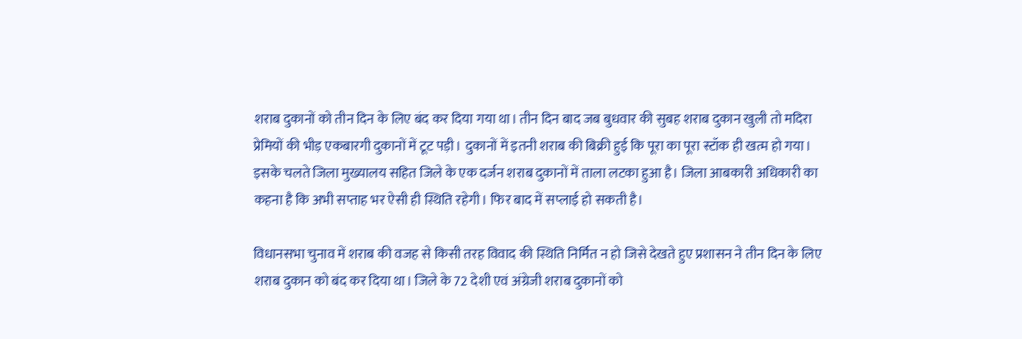शराब दुकानों को तीन दिन के लिए बंद कर दिया गया था। तीन दिन बाद जब बुधवार की सुबह शराब दुकान खुली तो मदिरा प्रेमियों की भीड़ एकबारगी दुकानों में टूट पड़ी। दुकानों में इतनी शराब की बिक्री हुई कि पूरा का पूरा स्टॉक ही खत्म हो गया। इसके चलते जिला मुख्यालय सहित जिले के एक दर्जन शराब दुकानों में ताला लटका हुआ है। जिला आबकारी अधिकारी का कहना है कि अभी सप्ताह भर ऐसी ही स्थिति रहेगी। फिर बाद में सप्लाई हो सकती है।

विधानसभा चुनाव में शराब की वजह से किसी तरह विवाद की स्थिति निर्मित न हो जिसे देखते हुए प्रशासन ने तीन दिन के लिए शराब दुकान को बंद कर दिया था। जिले के 72 देशी एवं अंग्रेजी शराब दुकानों को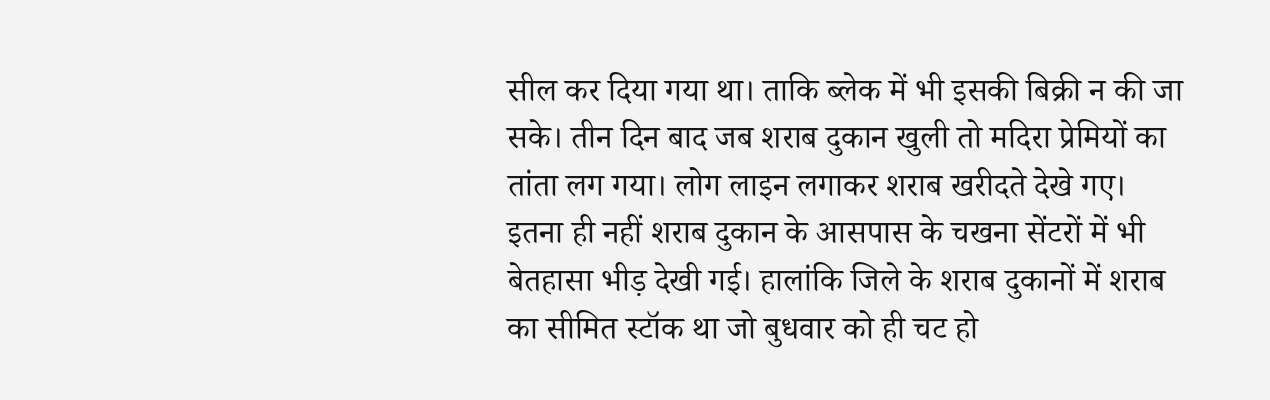सील कर दिया गया था। ताकि ब्लेक में भी इसकी बिक्री न की जा सके। तीन दिन बाद जब शराब दुकान खुली तो मदिरा प्रेमियों का तांता लग गया। लोग लाइन लगाकर शराब खरीदते देखे गए। इतना ही नहीं शराब दुकान के आसपास के चखना सेंटरों में भी बेतहासा भीड़ देखी गई। हालांकि जिले के शराब दुकानों में शराब का सीमित स्टॉक था जो बुधवार को ही चट हो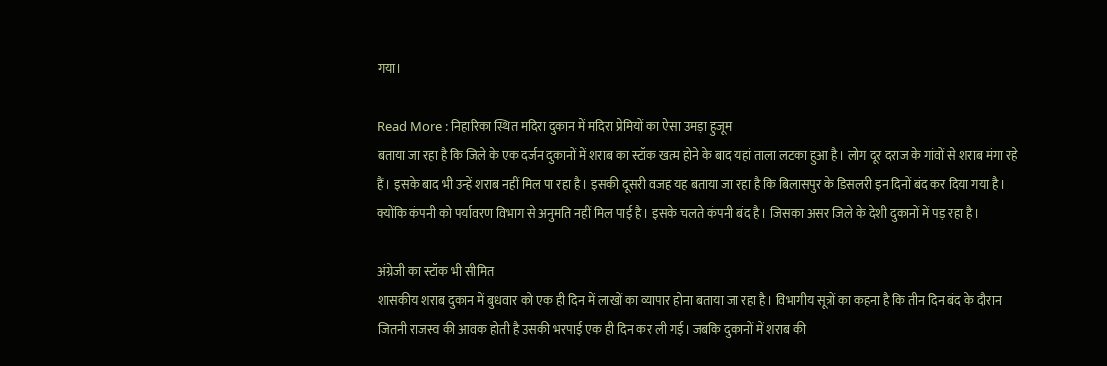गया।

Read More : निहारिका स्थित मदिरा दुकान में मदिरा प्रेमियों का ऐसा उमड़ा हुजूम
बताया जा रहा है कि जिले के एक दर्जन दुकानों में शराब का स्टॉक खत्म होने के बाद यहां ताला लटका हुआ है। लोग दूर दराज के गांवों से शराब मंगा रहे हैं। इसके बाद भी उन्हें शराब नहीं मिल पा रहा है। इसकी दूसरी वजह यह बताया जा रहा है कि बिलासपुर के डिसलरी इन दिनों बंद कर दिया गया है। क्योंकि कंपनी को पर्यावरण विभाग से अनुमति नहीं मिल पाई है। इसके चलते कंपनी बंद है। जिसका असर जिले के देशी दुकानों में पड़ रहा है।

अंग्रेजी का स्टॉक भी सीमित
शासकीय शराब दुकान में बुधवार को एक ही दिन में लाखों का व्यापार होना बताया जा रहा है। विभागीय सूत्रों का कहना है कि तीन दिन बंद के दौरान जितनी राजस्व की आवक होती है उसकी भरपाई एक ही दिन कर ली गई। जबकि दुकानों में शराब की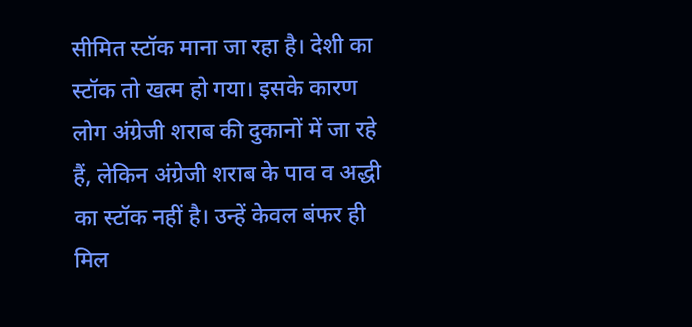सीमित स्टॉक माना जा रहा है। देशी का स्टॉक तो खत्म हो गया। इसके कारण लोग अंग्रेजी शराब की दुकानों में जा रहे हैं, लेकिन अंग्रेजी शराब के पाव व अद्धी का स्टॉक नहीं है। उन्हें केवल बंफर ही मिल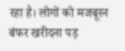रहा है। लोगों को मजबूरन बंफर खरीदना पड़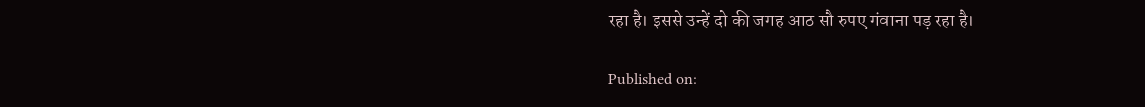रहा है। इससे उन्हें दो की जगह आठ सौ रुपए गंवाना पड़ रहा है।

Published on: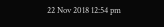22 Nov 2018 12:54 pm